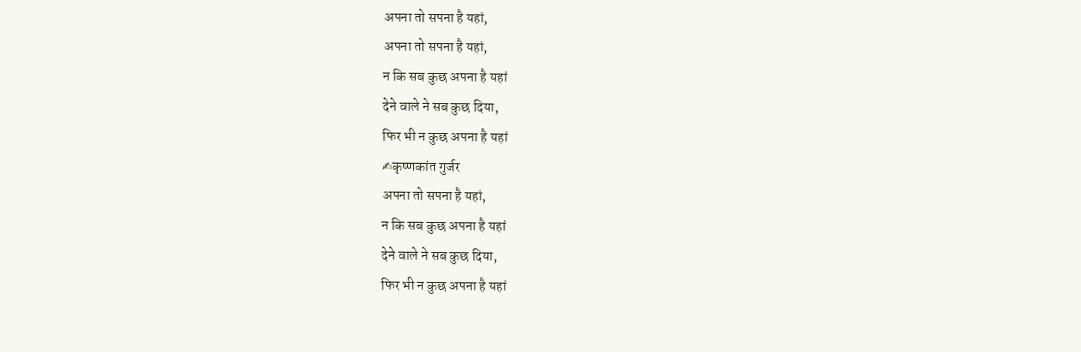अपना तो सपना है यहां,
अपना तो सपना है यहां,
न कि सब कुछ अपना है यहां
देने वाले ने सब कुछ दिया,
फिर भी न कुछ अपना है यहां
✍कृष्णकांत गुर्जर
अपना तो सपना है यहां,
न कि सब कुछ अपना है यहां
देने वाले ने सब कुछ दिया,
फिर भी न कुछ अपना है यहां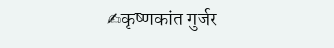✍कृष्णकांत गुर्जर